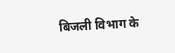बिजली विभाग के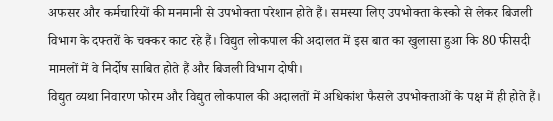अफसर और कर्मचारियों की मनमानी से उपभोक्ता परेशान होते हैं। समस्या लिए उपभोक्ता केस्को से लेकर बिजली विभाग के दफ्तरों के चक्कर काट रहे हैं। विद्युत लोकपाल की अदालत में इस बात का खुलासा हुआ कि 80 फीसदी मामलों में वे निर्दोष साबित होते हैं और बिजली विभाग दोषी।
विद्युत व्यथा निवारण फोरम और विद्युत लोकपाल की अदालतों में अधिकांश फैसले उपभोक्ताओं के पक्ष में ही होते हैं।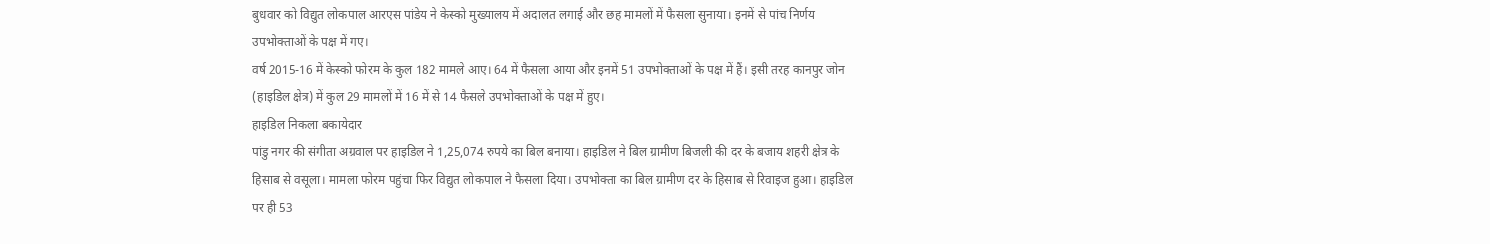बुधवार को विद्युत लोकपाल आरएस पांडेय ने केस्को मुख्यालय में अदालत लगाई और छह मामलों में फैसला सुनाया। इनमें से पांच निर्णय उपभोक्ताओं के पक्ष में गए।
वर्ष 2015-16 में केस्को फोरम के कुल 182 मामले आए। 64 में फैसला आया और इनमें 51 उपभोक्ताओं के पक्ष में हैं। इसी तरह कानपुर जोन (हाइडिल क्षेत्र) में कुल 29 मामलों में 16 में से 14 फैसले उपभोक्ताओं के पक्ष में हुए।
हाइडिल निकला बकायेदार
पांडु नगर की संगीता अग्रवाल पर हाइडिल ने 1,25,074 रुपये का बिल बनाया। हाइडिल ने बिल ग्रामीण बिजली की दर के बजाय शहरी क्षेत्र के हिसाब से वसूला। मामला फोरम पहुंचा फिर विद्युत लोकपाल ने फैसला दिया। उपभोक्ता का बिल ग्रामीण दर के हिसाब से रिवाइज हुआ। हाइडिल पर ही 53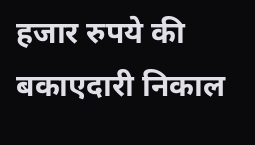हजार रुपये की बकाएदारी निकाल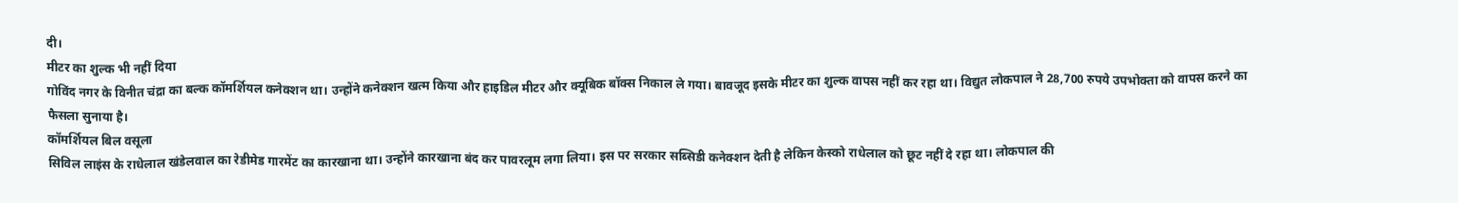दी।
मीटर का शुल्क भी नहीं दिया
गोविंद नगर के विनीत चंद्रा का बल्क कॉमर्शियल कनेक्शन था। उन्होंने कनेक्शन खत्म किया और हाइडिल मीटर और क्यूबिक बॉक्स निकाल ले गया। बावजूद इसके मीटर का शुल्क वापस नहीं कर रहा था। विद्युत लोकपाल ने 28,700 रुपये उपभोक्ता को वापस करने का फैसला सुनाया है।
कॉमर्शियल बिल वसूला
सिविल लाइंस के राधेलाल खंडेलवाल का रेडीमेड गारमेंट का कारखाना था। उन्होंने कारखाना बंद कर पावरलूम लगा लिया। इस पर सरकार सब्सिडी कनेक्शन देती है लेकिन केस्को राधेलाल को छूट नहीं दे रहा था। लोकपाल की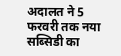अदालत ने 5 फरवरी तक नया सब्सिडी का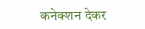कनेक्शन देकर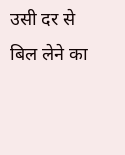उसी दर से बिल लेने का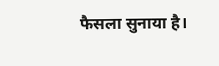फैसला सुनाया है।